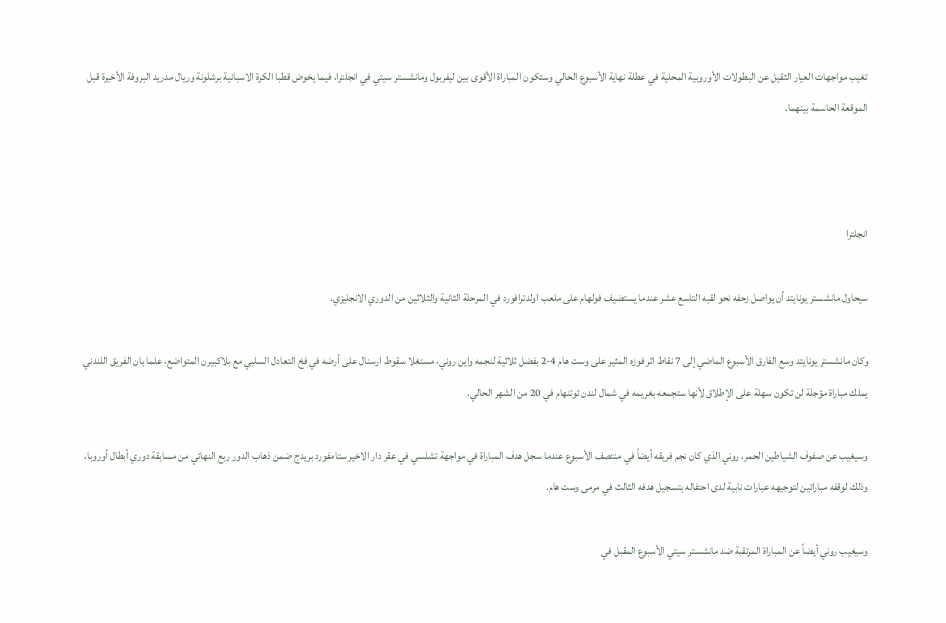تغيب مواجهات العيار الثقيل عن البطولات الأوروبية المحلية في عطلة نهاية الأسبوع الحالي وستكون المباراة الأقوى بين ليفربول ومانشستر سيتي في انجلترا، فيما يخوض قطبا الكرة الاسبانية برشلونة وريال مدريد البروفة الأخيرة قبل الموقعة الحاسمة بينهما.



انجلترا

سيحاول مانشستر يونايتد أن يواصل زحفه نحو لقبه التاسع عشر عندما يستضيف فولهام على ملعب اولدترافورد في المرحلة الثانية والثلاثين من الدوري الانجليزي.

وكان مانشستر يونايتد وسع الفارق الأسبوع الماضي إلى 7 نقاط اثر فوزه المثير على وست هام 4-2 بفضل ثلاثية لنجمه واين روني، مستغلا سقوط ارسنال على أرضه في فخ التعادل السلبي مع بلاكبيرن المتواضع، علما بان الفريق اللندني يملك مباراة مؤجلة لن تكون سهلة على الإطلاق لأنها ستجمعه بغريمه في شمال لندن توتنهام في 20 من الشهر الحالي.

وسيغيب عن صفوف الشياطين الحمر، روني الذي كان نجم فريقه أيضاً في منتصف الأسبوع عندما سجل هدف المباراة في مواجهة تشلسي في عقر دار الاخير ستامفورد بريدج ضمن ذهاب الدور ربع النهائي من مسابقة دوري أبطال أوروبا، وذلك لوقفه مباراتين لتوجيهه عبارات نابية لدى احتفاله بتسجيل هدفه الثالث في مرمى وست هام.

وسيغيب روني أيضاً عن المباراة المرتقبة ضد مانشستر سيتي الأسبوع المقبل في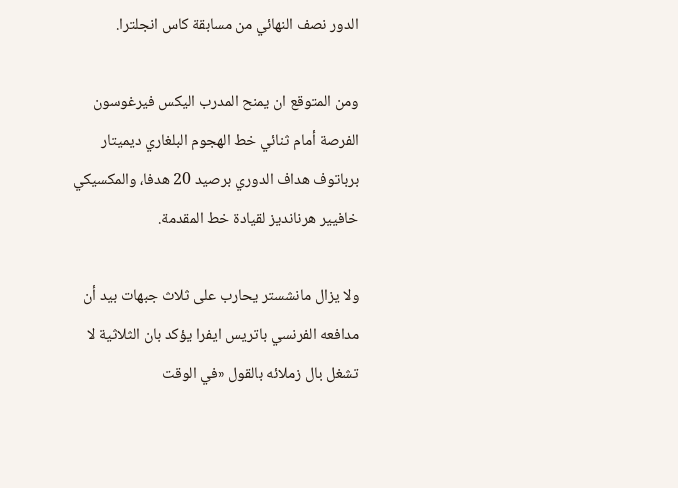الدور نصف النهائي من مسابقة كاس انجلترا.

ومن المتوقع ان يمنح المدرب اليكس فيرغوسون الفرصة أمام ثنائي خط الهجوم البلغاري ديميتار برباتوف هداف الدوري برصيد 20 هدفا، والمكسيكي خافيير هرنانديز لقيادة خط المقدمة.

ولا يزال مانشستر يحارب على ثلاث جبهات بيد أن مدافعه الفرنسي باتريس ايفرا يؤكد بان الثلاثية لا تشغل بال زملائه بالقول «في الوقت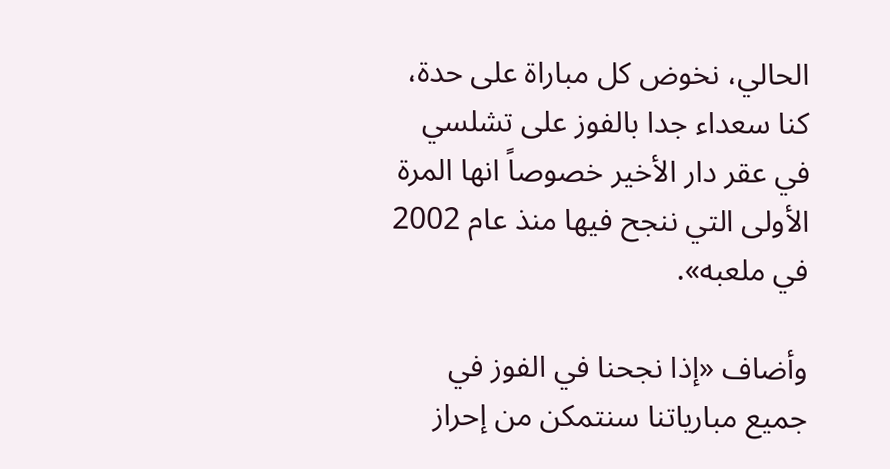الحالي، نخوض كل مباراة على حدة، كنا سعداء جدا بالفوز على تشلسي في عقر دار الأخير خصوصاً انها المرة الأولى التي ننجح فيها منذ عام 2002 في ملعبه».

وأضاف «إذا نجحنا في الفوز في جميع مبارياتنا سنتمكن من إحراز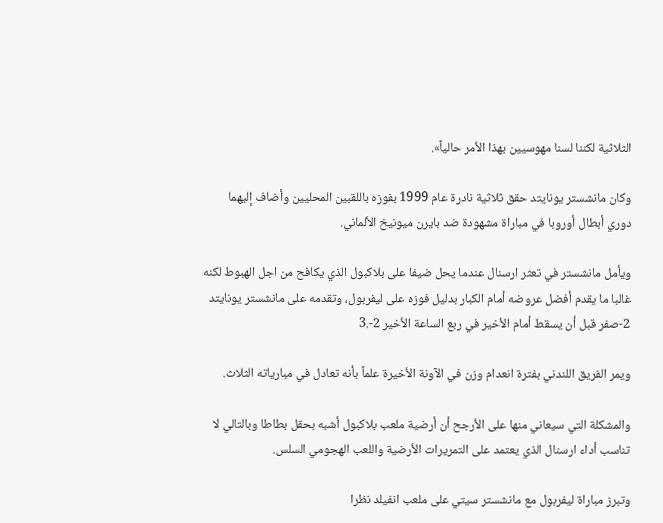الثلاثية لكننا لسنا مهوسيين بهذا الأمر حالياً».

وكان مانشستر يونايتد حقق ثلاثية نادرة عام 1999 بفوزه باللقبين المحليين وأضاف إليهما دوري أبطال أوروبا في مباراة مشهودة ضد بايرن ميونيخ الألماني.

ويأمل مانشستر في تعثر ارسنال عندما يحل ضيفا على بلاكبول الذي يكافح من اجل الهبوط لكنه غالبا ما يقدم أفضل عروضه أمام الكبار بدليل فوزه على ليفربول، وتقدمه على مانشستر يونايتد 2-صفر قبل أن يسقط أمام الأخير في ربع الساعة الأخير 2-.3

ويمر الفريق اللندني بفترة انعدام وزن في الآونة الأخيرة علماً بأنه تعادل في مبارياته الثلاث.

والمشكلة التي سيعاني منها على الأرجح أن أرضية ملعب بلاكبول أشبه بحقل بطاطا وبالتالي لا تناسب أداء ارسنال الذي يعتمد على التمريرات الأرضية واللعب الهجومي السلس.

وتبرز مباراة ليفربول مع مانشستر سيتي على ملعب انفيلد نظرا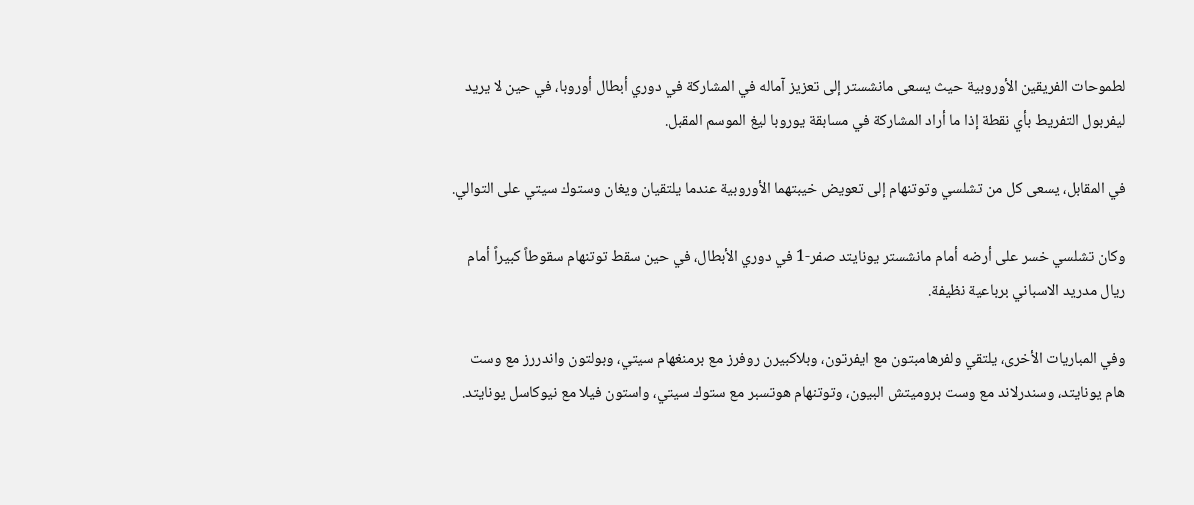لطموحات الفريقين الأوروبية حيث يسعى مانشستر إلى تعزيز آماله في المشاركة في دوري أبطال أوروبا، في حين لا يريد ليفربول التفريط بأي نقطة إذا ما أراد المشاركة في مسابقة يوروبا ليغ الموسم المقبل.

في المقابل، يسعى كل من تشلسي وتوتنهام إلى تعويض خيبتهما الأوروبية عندما يلتقيان ويغان وستوك سيتي على التوالي.

وكان تشلسي خسر على أرضه أمام مانشستر يونايتد صفر-1 في دوري الأبطال، في حين سقط توتنهام سقوطاً كبيراً أمام ريال مدريد الاسباني برباعية نظيفة.

وفي المباريات الأخرى، يلتقي ولفرهامبتون مع ايفرتون، وبلاكبيرن روفرز مع برمنغهام سيتي، وبولتون واندررز مع وست هام يونايتد، وسندرلاند مع وست بروميتش البيون، وتوتنهام هوتسبر مع ستوك سيتي، واستون فيلا مع نيوكاسل يونايتد.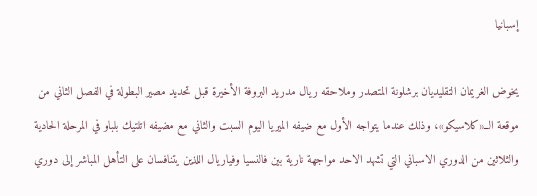إسبانيا

يخوض الغريمان التقليديان برشلونة المتصدر وملاحقه ريال مدريد البروفة الأخيرة قبل تحديد مصير البطولة في الفصل الثاني من موقعة الــ«كلاسيكو»، وذلك عندما يتواجه الأول مع ضيفه الميريا اليوم السبت والثاني مع مضيفه اتلتيك بلباو في المرحلة الحادية والثلاثين من الدوري الاسباني التي تشهد الاحد مواجهة نارية بين فالنسيا وفياريال اللذين يتنافسان على التأهل المباشر إلى دوري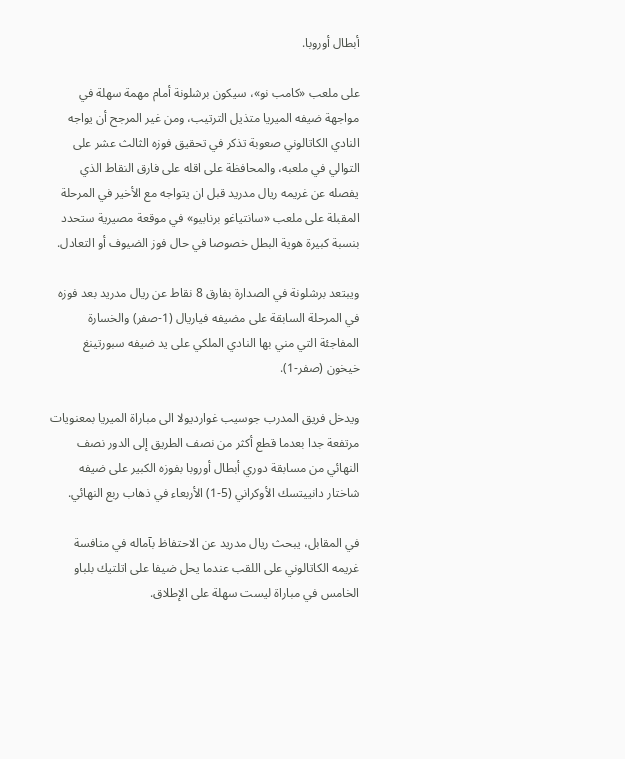أبطال أوروبا.

على ملعب «كامب نو»، سيكون برشلونة أمام مهمة سهلة في مواجهة ضيفه الميريا متذيل الترتيب، ومن غير المرجح أن يواجه النادي الكاتالوني صعوبة تذكر في تحقيق فوزه الثالث عشر على التوالي في ملعبه، والمحافظة على اقله على فارق النقاط الذي يفصله عن غريمه ريال مدريد قبل ان يتواجه مع الأخير في المرحلة المقبلة على ملعب «سانتياغو برنابيو» في موقعة مصيرية ستحدد بنسبة كبيرة هوية البطل خصوصا في حال فوز الضيوف أو التعادل.

ويبتعد برشلونة في الصدارة بفارق 8 نقاط عن ريال مدريد بعد فوزه في المرحلة السابقة على مضيفه فياريال (1-صفر) والخسارة المفاجئة التي مني بها النادي الملكي على يد ضيفه سبورتينغ خيخون (صفر-1).

ويدخل فريق المدرب جوسيب غوارديولا الى مباراة الميريا بمعنويات مرتفعة جدا بعدما قطع أكثر من نصف الطريق إلى الدور نصف النهائي من مسابقة دوري أبطال أوروبا بفوزه الكبير على ضيفه شاختار دانييتسك الأوكراني (5-1) الأربعاء في ذهاب ربع النهائي.

في المقابل، يبحث ريال مدريد عن الاحتفاظ بآماله في منافسة غريمه الكاتالوني على اللقب عندما يحل ضيفا على اتلتيك بلباو الخامس في مباراة ليست سهلة على الإطلاق.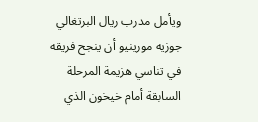ويأمل مدرب ريال البرتغالي جوزيه مورينيو أن ينجح فريقه في تناسي هزيمة المرحلة السابقة أمام خيخون الذي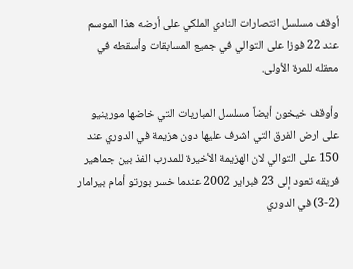أوقف مسلسل انتصارات النادي الملكي على أرضه هذا الموسم عند 22 فوزا على التوالي في جميع المسابقات وأسقطه في معقله للمرة الأولى.

وأوقف خيخون أيضاً مسلسل المباريات التي خاضها مورينيو على ارض الفرق التي اشرف عليها دون هزيمة في الدوري عند 150 على التوالي لان الهزيمة الأخيرة للمدرب الفذ بين جماهير فريقه تعود إلى 23 فبراير 2002 عندما خسر بورتو أمام بيرامار (2-3) في الدوري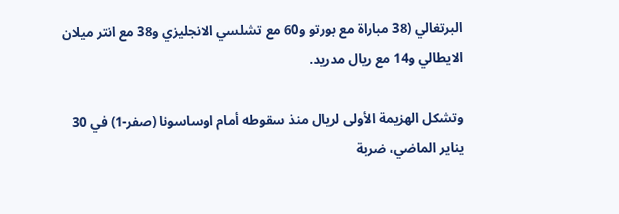البرتغالي (38 مباراة مع بورتو و60 مع تشلسي الانجليزي و38 مع انتر ميلان الايطالي و14 مع ريال مدريد.

وتشكل الهزيمة الأولى لريال منذ سقوطه أمام اوساسونا (صفر-1) في 30 يناير الماضي، ضربة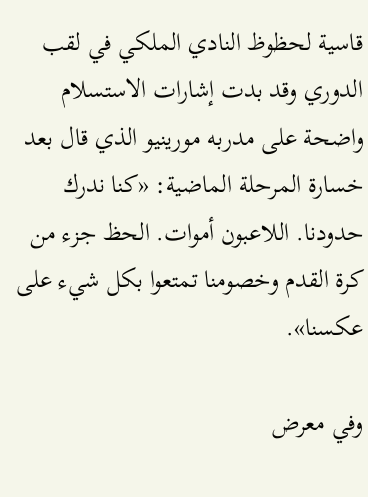قاسية لحظوظ النادي الملكي في لقب الدوري وقد بدت إشارات الاستسلام واضحة على مدربه مورينيو الذي قال بعد خسارة المرحلة الماضية: «كنا ندرك حدودنا. اللاعبون أموات. الحظ جزء من كرة القدم وخصومنا تمتعوا بكل شيء على عكسنا».

وفي معرض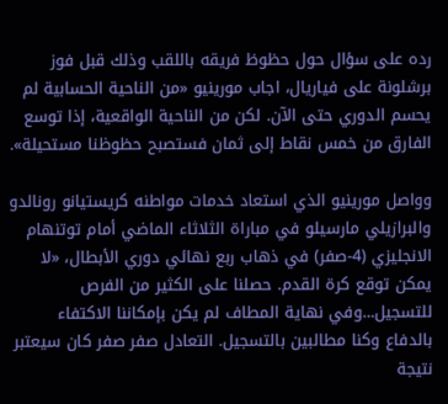رده على سؤال حول حظوظ فريقه باللقب وذلك قبل فوز برشلونة على فياريال، اجاب مورينيو «من الناحية الحسابية لم يحسم الدوري حتى الآن. لكن من الناحية الواقعية، إذا توسع الفارق من خمس نقاط إلى ثمان فستصبح حظوظنا مستحيلة».

وواصل مورينيو الذي استعاد خدمات مواطنه كريستيانو رونالدو والبرازيلي مارسيلو في مباراة الثلاثاء الماضي أمام توتنهام الانجليزي (4-صفر) في ذهاب ربع نهائي دوري الأبطال، «لا يمكن توقع كرة القدم. حصلنا على الكثير من الفرص للتسجيل...وفي نهاية المطاف لم يكن بإمكاننا الاكتفاء بالدفاع وكنا مطالبين بالتسجيل. التعادل صفر صفر كان سيعتبر نتيجة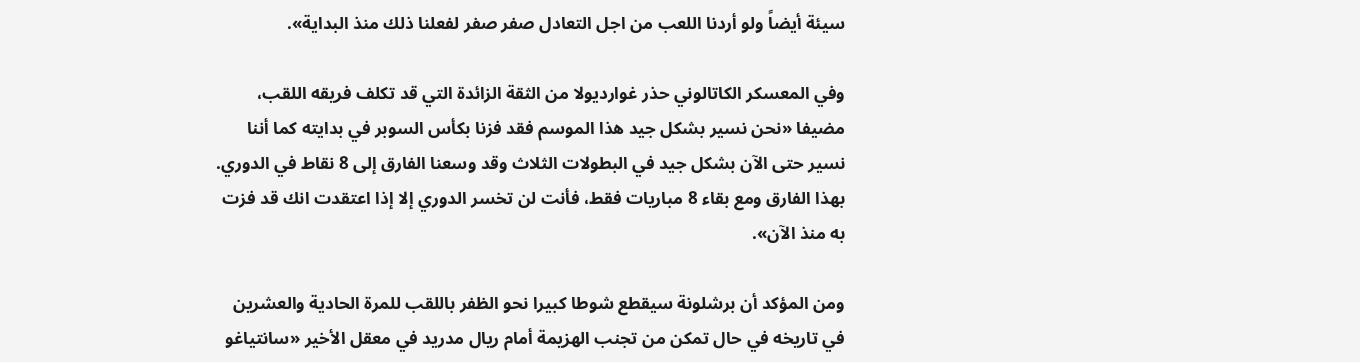سيئة أيضاً ولو أردنا اللعب من اجل التعادل صفر صفر لفعلنا ذلك منذ البداية».

وفي المعسكر الكاتالوني حذر غوارديولا من الثقة الزائدة التي قد تكلف فريقه اللقب، مضيفا «نحن نسير بشكل جيد هذا الموسم فقد فزنا بكأس السوبر في بدايته كما أننا نسير حتى الآن بشكل جيد في البطولات الثلاث وقد وسعنا الفارق إلى 8 نقاط في الدوري. بهذا الفارق ومع بقاء 8 مباريات فقط، فأنت لن تخسر الدوري إلا إذا اعتقدت انك قد فزت به منذ الآن».

ومن المؤكد أن برشلونة سيقطع شوطا كبيرا نحو الظفر باللقب للمرة الحادية والعشرين في تاريخه في حال تمكن من تجنب الهزيمة أمام ريال مدريد في معقل الأخير «سانتياغو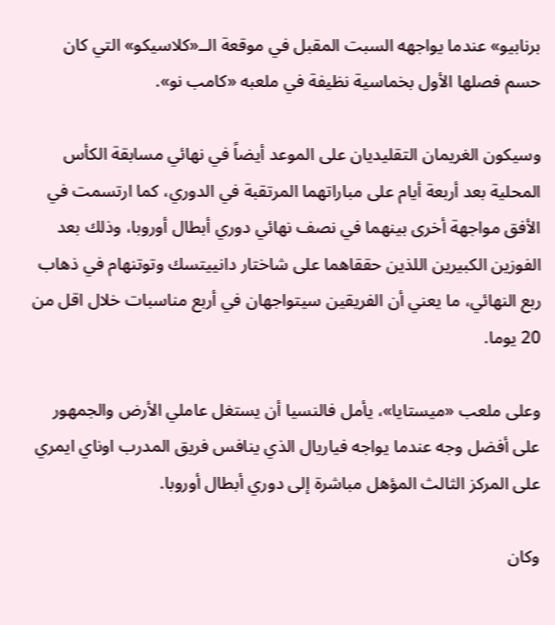برنابيو» عندما يواجهه السبت المقبل في موقعة الــ«كلاسيكو» التي كان حسم فصلها الأول بخماسية نظيفة في ملعبه «كامب نو».

وسيكون الغريمان التقليديان على الموعد أيضاً في نهائي مسابقة الكأس المحلية بعد أربعة أيام على مباراتهما المرتقبة في الدوري، كما ارتسمت في الأفق مواجهة أخرى بينهما في نصف نهائي دوري أبطال أوروبا، وذلك بعد الفوزين الكبيرين اللذين حققاهما على شاختار دانييتسك وتوتنهام في ذهاب ربع النهائي، ما يعني أن الفريقين سيتواجهان في أربع مناسبات خلال اقل من 20 يوما.

وعلى ملعب «ميستايا»، يأمل فالنسيا أن يستغل عاملي الأرض والجمهور على أفضل وجه عندما يواجه فياريال الذي ينافس فريق المدرب اوناي ايمري على المركز الثالث المؤهل مباشرة إلى دوري أبطال أوروبا.

وكان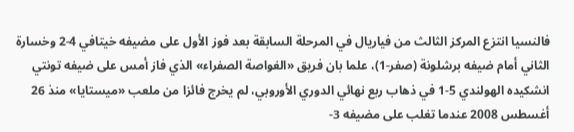فالنسيا انتزع المركز الثالث من فياريال في المرحلة السابقة بعد فوز الأول على مضيفه خيتافي 4-2 وخسارة الثاني أمام ضيفه برشلونة (صفر-1)، علما بان فريق «الغواصة الصفراء» الذي فاز أمس على ضيفه تونتي انشكيده الهولندي 5-1 في ذهاب ربع نهائي الدوري الأوروبي، لم يخرج فائزا من ملعب «ميستايا» منذ 26 أغسطس 2008 عندما تغلب على مضيفه 3-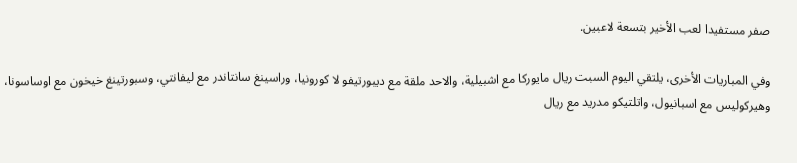صفر مستفيدا لعب الأخير بتسعة لاعبين.

وفي المباريات الأخرى، يلتقي اليوم السبت ريال مايوركا مع اشبيلية، والاحد ملقة مع ديبورتيفو لا كورونيا، وراسينغ سانتاندر مع ليفانتي، وسبورتينغ خيخون مع اوساسونا، وهيركوليس مع اسبانيول، واتلتيكو مدريد مع ريال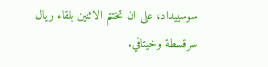سوسييداد، على ان تختتم الاثنين بلقاء ريال سرقسطة وخيتافي.